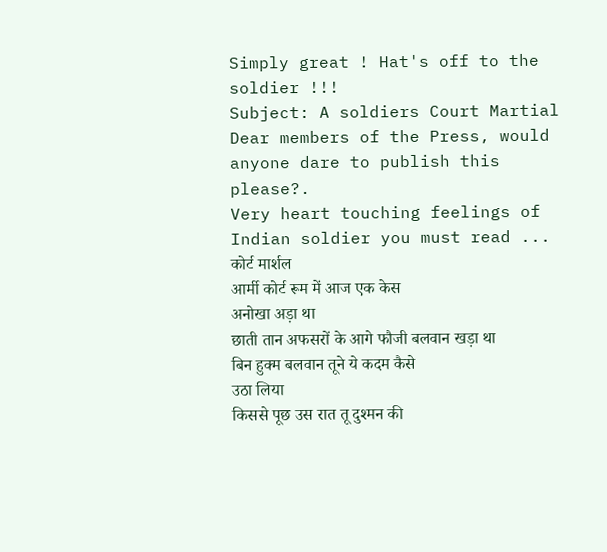Simply great ! Hat's off to the soldier !!!
Subject: A soldiers Court Martial
Dear members of the Press, would anyone dare to publish this please?.
Very heart touching feelings of Indian soldier you must read ...
कोर्ट मार्शल
आर्मी कोर्ट रूम में आज एक केस
अनोखा अड़ा था
छाती तान अफसरों के आगे फौजी बलवान खड़ा था
बिन हुक्म बलवान तूने ये कदम कैसे
उठा लिया
किससे पूछ उस रात तू दुश्मन की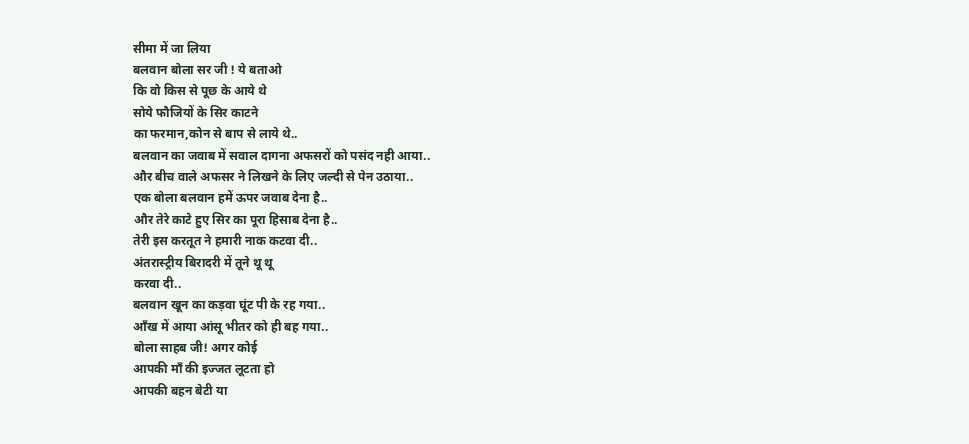सीमा में जा लिया
बलवान बोला सर जी ! ये बताओ
कि वो किस से पूछ के आये थे
सोये फौजियों के सिर काटने
का फरमान,कोन से बाप से लाये थे..
बलवान का जवाब में सवाल दागना अफसरों को पसंद नही आया..
और बीच वाले अफसर ने लिखने के लिए जल्दी से पेन उठाया..
एक बोला बलवान हमें ऊपर जवाब देना है..
और तेरे काटे हुए सिर का पूरा हिसाब देना है..
तेरी इस करतूत ने हमारी नाक कटवा दी..
अंतरास्ट्रीय बिरादरी में तूने थू थू
करवा दी..
बलवान खून का कड़वा घूंट पी के रह गया..
आँख में आया आंसू भीतर को ही बह गया..
बोला साहब जी! अगर कोई
आपकी माँ की इज्जत लूटता हो
आपकी बहन बेटी या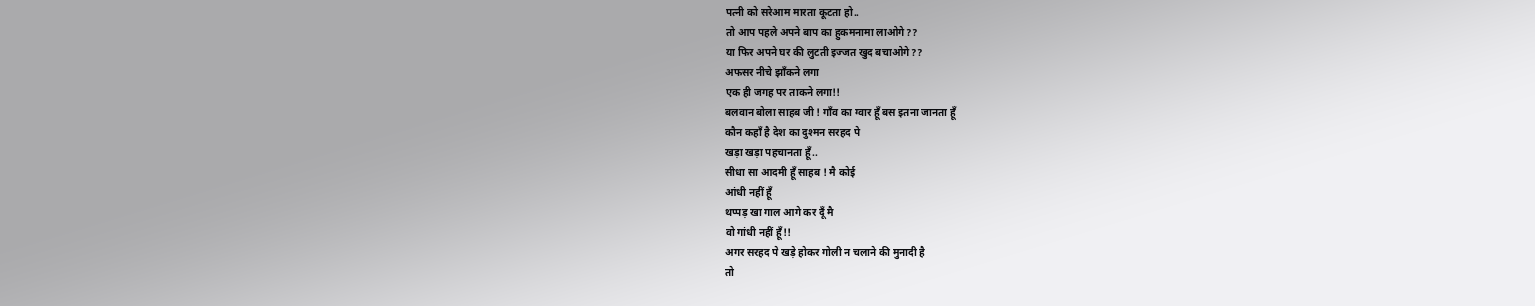पत्नी को सरेआम मारता कूटता हो..
तो आप पहले अपने बाप का हुकमनामा लाओगे??
या फिर अपने घर की लुटती इज्जत खुद बचाओगे??
अफसर नीचे झाँकने लगा
एक ही जगह पर ताकने लगा!!
बलवान बोला साहब जी ! गाँव का ग्वार हूँ बस इतना जानता हूँ
कौन कहाँ है देश का दुश्मन सरहद पे
खड़ा खड़ा पहचानता हूँ..
सीधा सा आदमी हूँ साहब ! मै कोई
आंधी नहीं हूँ
थप्पड़ खा गाल आगे कर दूँ मै
वो गांधी नहीं हूँ!!
अगर सरहद पे खड़े होकर गोली न चलाने की मुनादी है
तो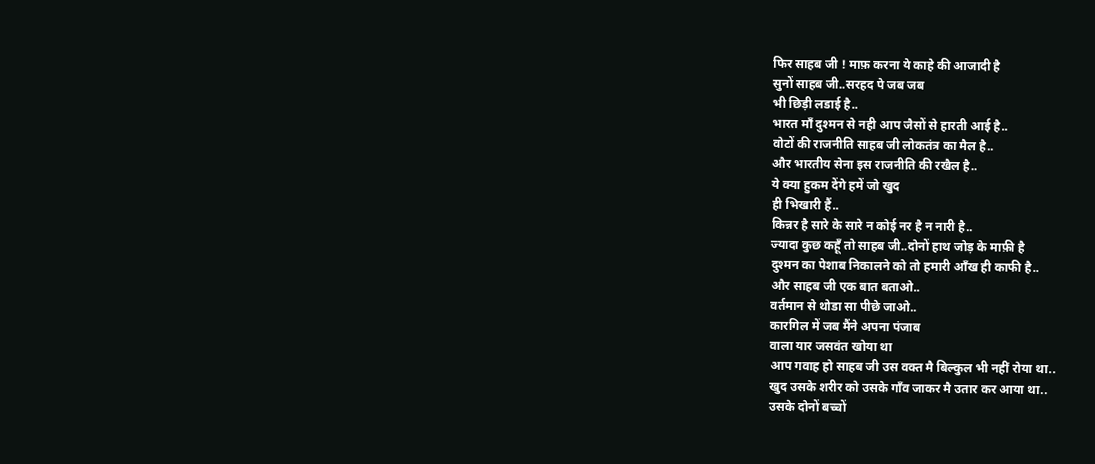फिर साहब जी ! माफ़ करना ये काहे की आजादी है
सुनों साहब जी..सरहद पे जब जब
भी छिड़ी लडाई है..
भारत माँ दुश्मन से नही आप जैसों से हारती आई है..
वोटों की राजनीति साहब जी लोकतंत्र का मैल है..
और भारतीय सेना इस राजनीति की रखैल है..
ये क्या हुकम देंगे हमें जो खुद
ही भिखारी हैं..
किन्नर है सारे के सारे न कोई नर है न नारी है..
ज्यादा कुछ कहूँ तो साहब जी..दोनों हाथ जोड़ के माफ़ी है
दुश्मन का पेशाब निकालने को तो हमारी आँख ही काफी है..
और साहब जी एक बात बताओ..
वर्तमान से थोडा सा पीछे जाओ..
कारगिल में जब मैंने अपना पंजाब
वाला यार जसवंत खोया था
आप गवाह हो साहब जी उस वक्त मै बिल्कुल भी नहीं रोया था..
खुद उसके शरीर को उसके गाँव जाकर मै उतार कर आया था..
उसके दोनों बच्चों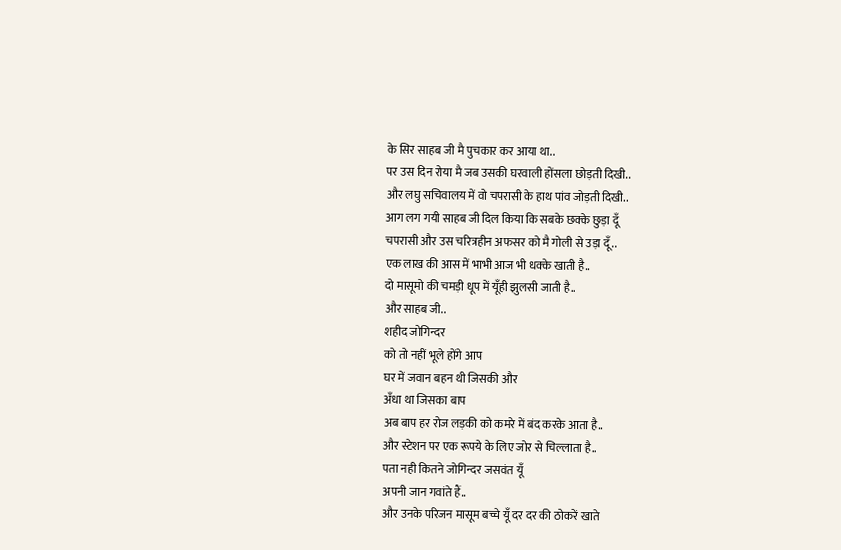के सिर साहब जी मै पुचकार कर आया था..
पर उस दिन रोया मै जब उसकी घरवाली होंसला छोड़ती दिखी..
और लघु सचिवालय में वो चपरासी के हाथ पांव जोड़ती दिखी..
आग लग गयी साहब जी दिल किया कि सबके छक्के छुड़ा दूँ
चपरासी और उस चरित्रहीन अफसर को मै गोली से उड़ा दूँ..
एक लाख की आस में भाभी आज भी धक्के खाती है..
दो मासूमो की चमड़ी धूप में यूँही झुलसी जाती है..
और साहब जी..
शहीद जोगिन्दर
को तो नहीं भूले होंगे आप
घर में जवान बहन थी जिसकी और
अँधा था जिसका बाप
अब बाप हर रोज लड़की को कमरे में बंद करके आता है..
और स्टेशन पर एक रूपये के लिए जोर से चिल्लाता है..
पता नही कितने जोगिन्दर जसवंत यूँ
अपनी जान गवांते हैं..
और उनके परिजन मासूम बच्चे यूँ दर दर की ठोकरें खाते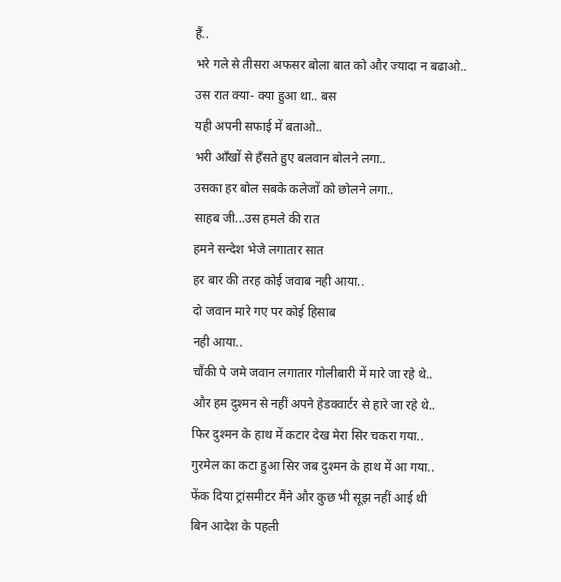हैं..
भरे गले से तीसरा अफसर बोला बात को और ज्यादा न बढाओ..
उस रात क्या- क्या हुआ था.. बस
यही अपनी सफाई में बताओ..
भरी आँखों से हँसते हुए बलवान बोलने लगा..
उसका हर बोल सबके कलेजों को छोलने लगा..
साहब जी...उस हमले की रात
हमने सन्देश भेजे लगातार सात
हर बार की तरह कोई जवाब नही आया..
दो जवान मारे गए पर कोई हिसाब
नही आया..
चौंकी पे जमे जवान लगातार गोलीबारी में मारे जा रहे थे..
और हम दुश्मन से नहीं अपने हेडक्वार्टर से हारे जा रहे थे..
फिर दुश्मन के हाथ में कटार देख मेरा सिर चकरा गया..
गुरमेल का कटा हुआ सिर जब दुश्मन के हाथ में आ गया..
फेंक दिया ट्रांसमीटर मैंने और कुछ भी सूझ नहीं आई थी
बिन आदेश के पहली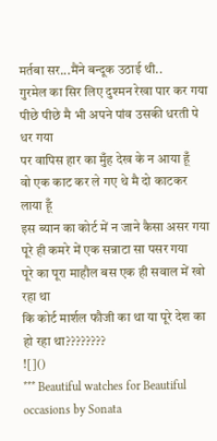मर्तबा सर...मैंने बन्दूक उठाई थी..
गुरमेल का सिर लिए दुश्मन रेखा पार कर गया
पीछे पीछे मै भी अपने पांव उसकी धरती पे धर गया
पर वापिस हार का मुँह देख के न आया हूँ
वो एक काट कर ले गए थे मै दो काटकर लाया हूँ
इस ब्यान का कोर्ट में न जाने कैसा असर गया
पूरे ही कमरे में एक सन्नाटा सा पसर गया
पूरे का पूरा माहौल बस एक ही सवाल में खो रहा था
कि कोर्ट मार्शल फौजी का था या पूरे देश का हो रहा था????????
![]()
*** Beautiful watches for Beautiful occasions by Sonata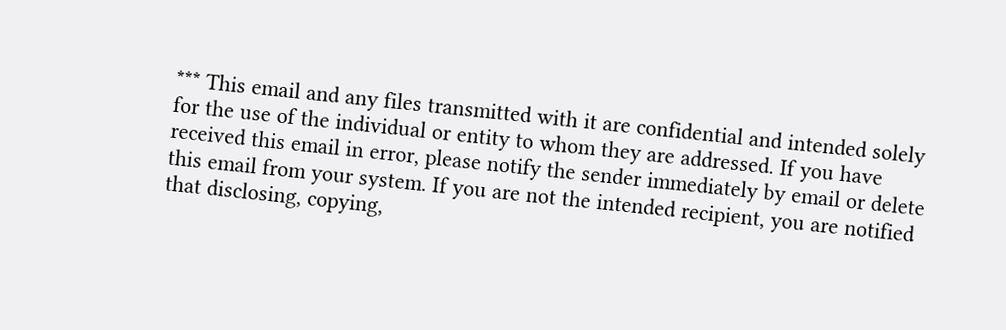*** This email and any files transmitted with it are confidential and intended solely for the use of the individual or entity to whom they are addressed. If you have received this email in error, please notify the sender immediately by email or delete this email from your system. If you are not the intended recipient, you are notified that disclosing, copying,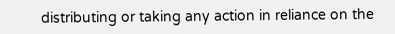distributing or taking any action in reliance on the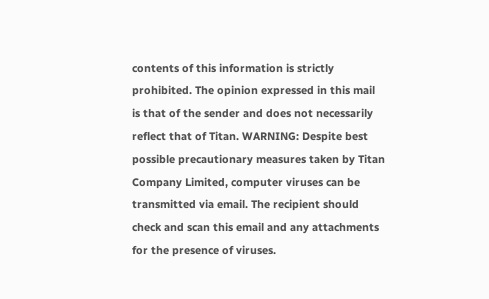contents of this information is strictly prohibited. The opinion expressed in this mail is that of the sender and does not necessarily reflect that of Titan. WARNING: Despite best possible precautionary measures taken by Titan Company Limited, computer viruses can be transmitted via email. The recipient should check and scan this email and any attachments for the presence of viruses.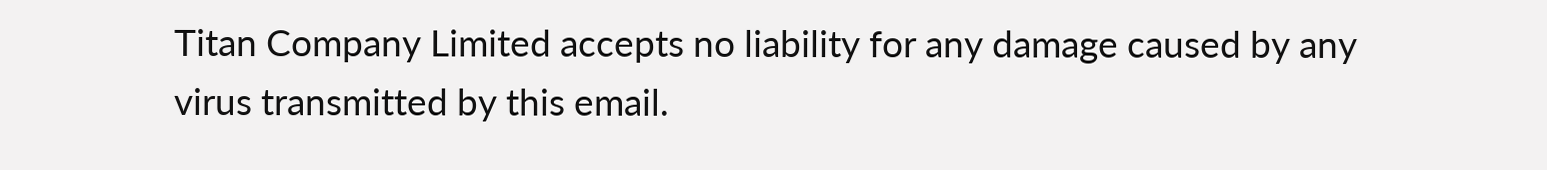Titan Company Limited accepts no liability for any damage caused by any virus transmitted by this email.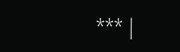*** |